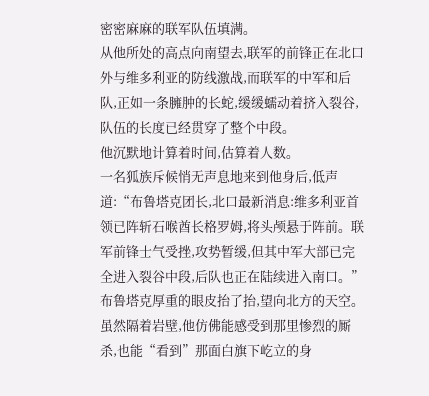密密麻麻的联军队伍填满。
从他所处的高点向南望去,联军的前锋正在北口外与维多利亚的防线激战,而联军的中军和后队,正如一条臃肿的长蛇,缓缓蠕动着挤入裂谷,队伍的长度已经贯穿了整个中段。
他沉默地计算着时间,估算着人数。
一名狐族斥候悄无声息地来到他身后,低声道:“布鲁塔克团长,北口最新消息:维多利亚首领已阵斩石喉酋长格罗姆,将头颅悬于阵前。联军前锋士气受挫,攻势暂缓,但其中军大部已完全进入裂谷中段,后队也正在陆续进入南口。”
布鲁塔克厚重的眼皮抬了抬,望向北方的天空。虽然隔着岩壁,他仿佛能感受到那里惨烈的厮杀,也能“看到”那面白旗下屹立的身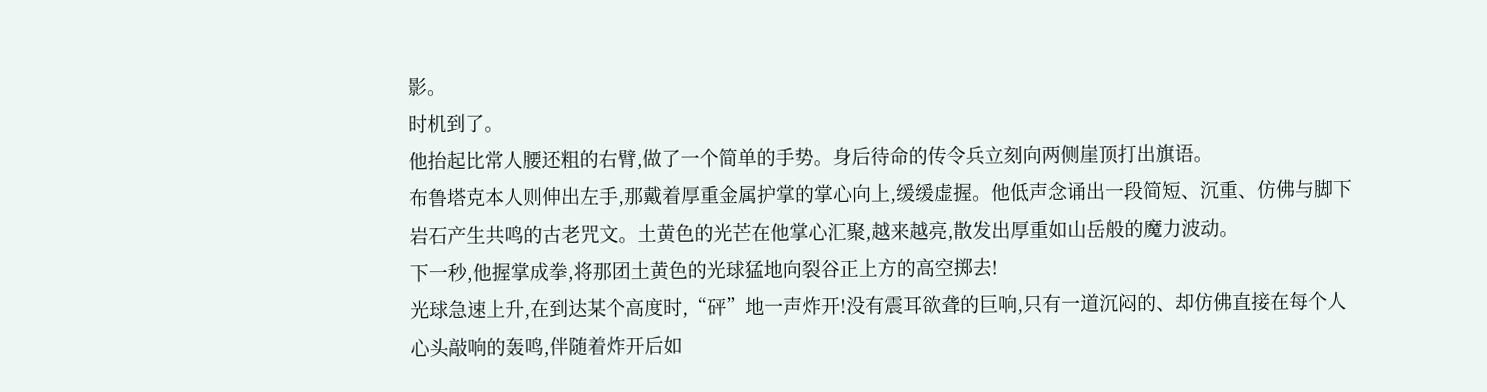影。
时机到了。
他抬起比常人腰还粗的右臂,做了一个简单的手势。身后待命的传令兵立刻向两侧崖顶打出旗语。
布鲁塔克本人则伸出左手,那戴着厚重金属护掌的掌心向上,缓缓虚握。他低声念诵出一段简短、沉重、仿佛与脚下岩石产生共鸣的古老咒文。土黄色的光芒在他掌心汇聚,越来越亮,散发出厚重如山岳般的魔力波动。
下一秒,他握掌成拳,将那团土黄色的光球猛地向裂谷正上方的高空掷去!
光球急速上升,在到达某个高度时,“砰”地一声炸开!没有震耳欲聋的巨响,只有一道沉闷的、却仿佛直接在每个人心头敲响的轰鸣,伴随着炸开后如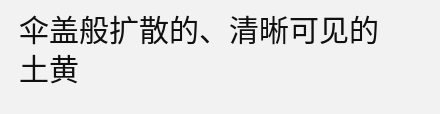伞盖般扩散的、清晰可见的土黄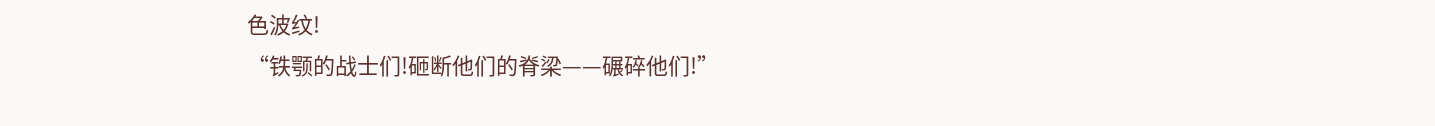色波纹!
“铁颚的战士们!砸断他们的脊梁——碾碎他们!”